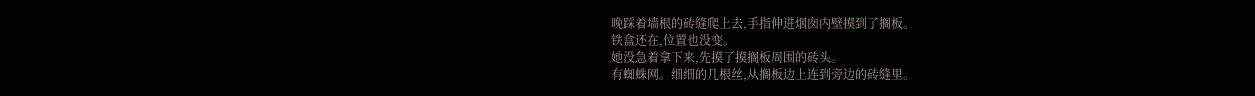晚踩着墙根的砖缝爬上去,手指伸进烟囱内壁摸到了搁板。
铁盒还在,位置也没变。
她没急着拿下来,先摸了摸搁板周围的砖头。
有蜘蛛网。细细的几根丝,从搁板边上连到旁边的砖缝里。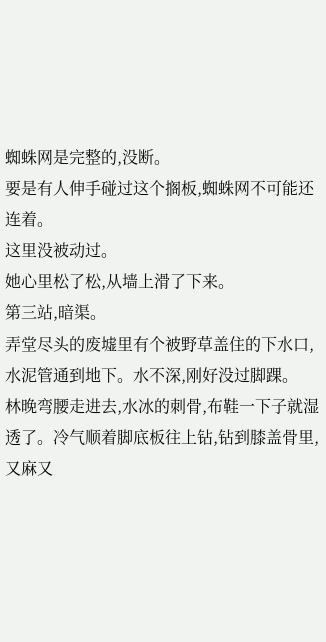蜘蛛网是完整的,没断。
要是有人伸手碰过这个搁板,蜘蛛网不可能还连着。
这里没被动过。
她心里松了松,从墙上滑了下来。
第三站,暗渠。
弄堂尽头的废墟里有个被野草盖住的下水口,水泥管通到地下。水不深,刚好没过脚踝。
林晚弯腰走进去,水冰的刺骨,布鞋一下子就湿透了。冷气顺着脚底板往上钻,钻到膝盖骨里,又麻又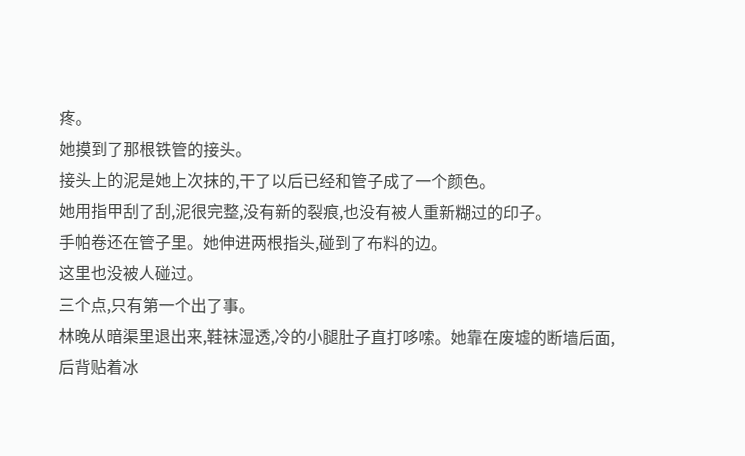疼。
她摸到了那根铁管的接头。
接头上的泥是她上次抹的,干了以后已经和管子成了一个颜色。
她用指甲刮了刮,泥很完整,没有新的裂痕,也没有被人重新糊过的印子。
手帕卷还在管子里。她伸进两根指头,碰到了布料的边。
这里也没被人碰过。
三个点,只有第一个出了事。
林晚从暗渠里退出来,鞋袜湿透,冷的小腿肚子直打哆嗦。她靠在废墟的断墙后面,后背贴着冰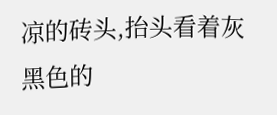凉的砖头,抬头看着灰黑色的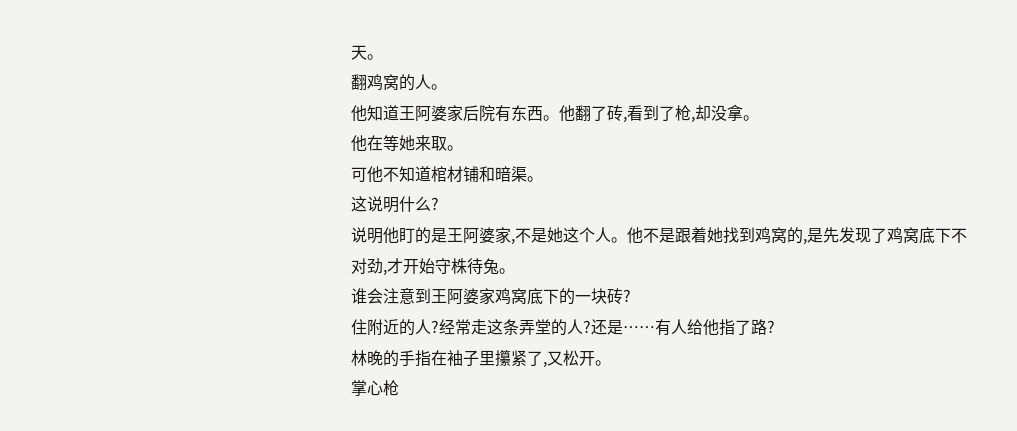天。
翻鸡窝的人。
他知道王阿婆家后院有东西。他翻了砖,看到了枪,却没拿。
他在等她来取。
可他不知道棺材铺和暗渠。
这说明什么?
说明他盯的是王阿婆家,不是她这个人。他不是跟着她找到鸡窝的,是先发现了鸡窝底下不对劲,才开始守株待兔。
谁会注意到王阿婆家鸡窝底下的一块砖?
住附近的人?经常走这条弄堂的人?还是……有人给他指了路?
林晚的手指在袖子里攥紧了,又松开。
掌心枪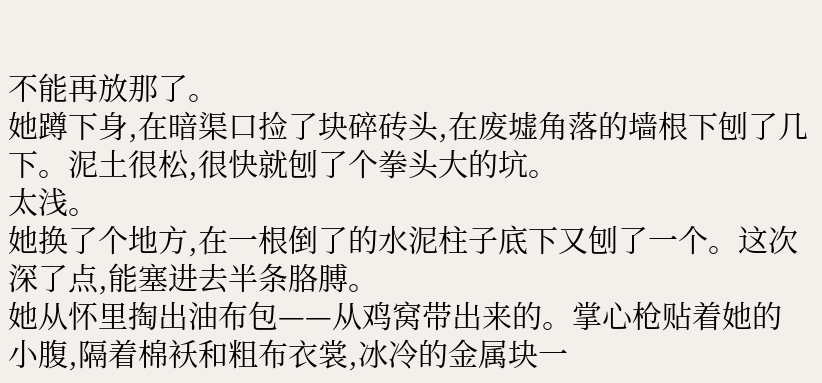不能再放那了。
她蹲下身,在暗渠口捡了块碎砖头,在废墟角落的墙根下刨了几下。泥土很松,很快就刨了个拳头大的坑。
太浅。
她换了个地方,在一根倒了的水泥柱子底下又刨了一个。这次深了点,能塞进去半条胳膊。
她从怀里掏出油布包——从鸡窝带出来的。掌心枪贴着她的小腹,隔着棉袄和粗布衣裳,冰冷的金属块一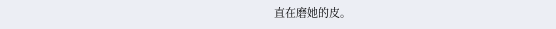直在磨她的皮。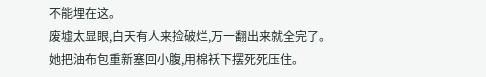不能埋在这。
废墟太显眼,白天有人来捡破烂,万一翻出来就全完了。
她把油布包重新塞回小腹,用棉袄下摆死死压住。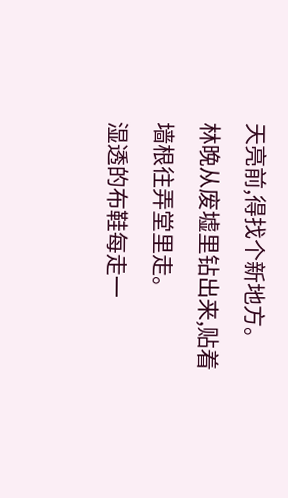天亮前,得找个新地方。
林晚从废墟里钻出来,贴着墙根往弄堂里走。
湿透的布鞋每走一